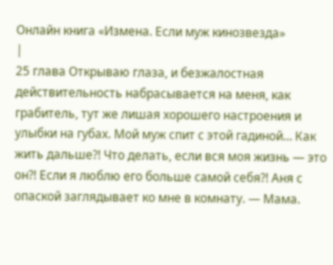Онлайн книга «Измена. Если муж кинозвезда»
|
25 глава Открываю глаза, и безжалостная действительность набрасывается на меня, как грабитель, тут же лишая хорошего настроения и улыбки на губах. Мой муж спит с этой гадиной… Как жить дальше?! Что делать, если вся моя жизнь — это он?! Если я люблю его больше самой себя?! Аня с опаской заглядывает ко мне в комнату. — Мама.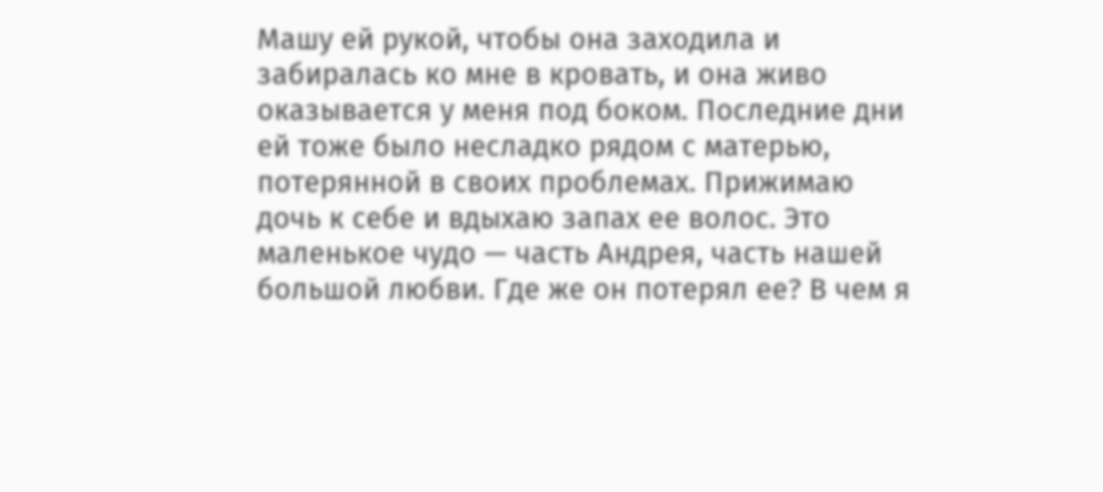Машу ей рукой, чтобы она заходила и забиралась ко мне в кровать, и она живо оказывается у меня под боком. Последние дни ей тоже было несладко рядом с матерью, потерянной в своих проблемах. Прижимаю дочь к себе и вдыхаю запах ее волос. Это маленькое чудо — часть Андрея, часть нашей большой любви. Где же он потерял ее? В чем я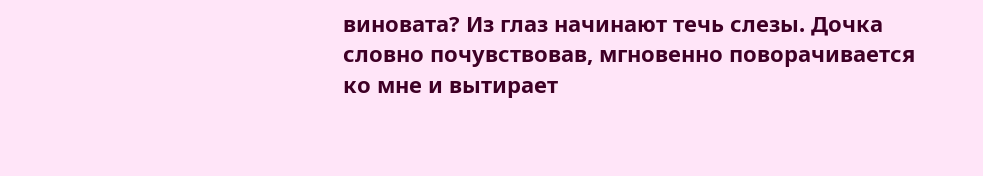виновата? Из глаз начинают течь слезы. Дочка словно почувствовав, мгновенно поворачивается ко мне и вытирает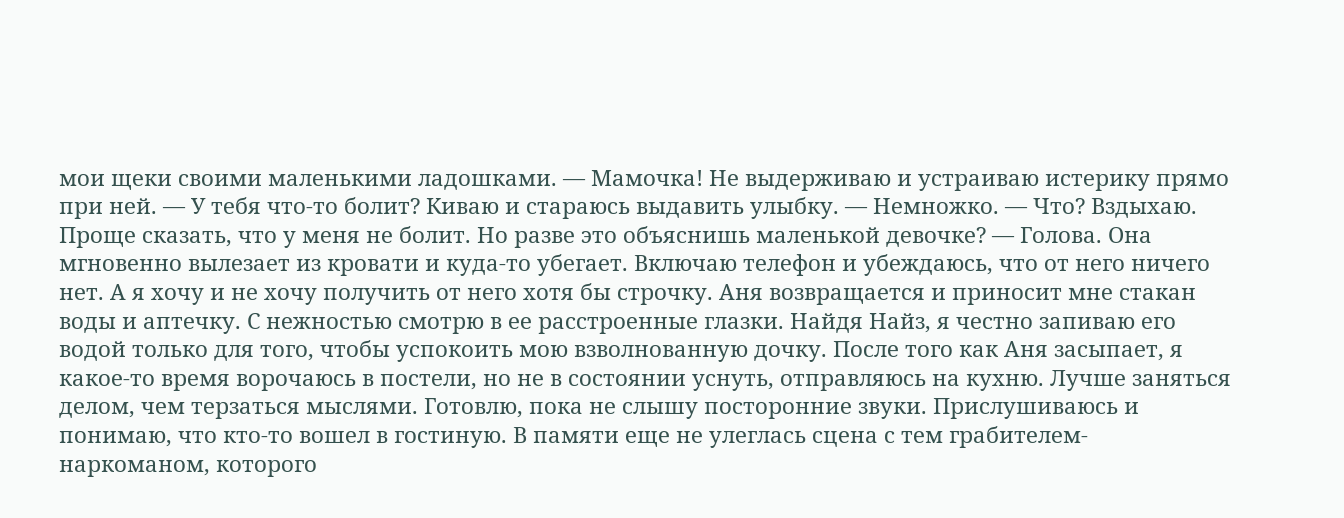мои щеки своими маленькими ладошками. — Мамочка! Не выдерживаю и устраиваю истерику прямо при ней. — У тебя что-то болит? Киваю и стараюсь выдавить улыбку. — Немножко. — Что? Вздыхаю. Проще сказать, что у меня не болит. Но разве это объяснишь маленькой девочке? — Голова. Она мгновенно вылезает из кровати и куда-то убегает. Включаю телефон и убеждаюсь, что от него ничего нет. А я хочу и не хочу получить от него хотя бы строчку. Аня возвращается и приносит мне стакан воды и аптечку. С нежностью смотрю в ее расстроенные глазки. Найдя Найз, я честно запиваю его водой только для того, чтобы успокоить мою взволнованную дочку. После того как Аня засыпает, я какое-то время ворочаюсь в постели, но не в состоянии уснуть, отправляюсь на кухню. Лучше заняться делом, чем терзаться мыслями. Готовлю, пока не слышу посторонние звуки. Прислушиваюсь и понимаю, что кто-то вошел в гостиную. В памяти еще не улеглась сцена с тем грабителем-наркоманом, которого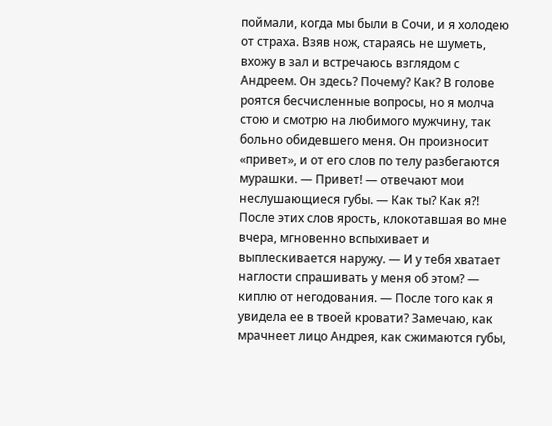поймали, когда мы были в Сочи, и я холодею от страха. Взяв нож, стараясь не шуметь, вхожу в зал и встречаюсь взглядом с Андреем. Он здесь? Почему? Как? В голове роятся бесчисленные вопросы, но я молча стою и смотрю на любимого мужчину, так больно обидевшего меня. Он произносит «привет», и от его слов по телу разбегаются мурашки. — Привет! — отвечают мои неслушающиеся губы. — Как ты? Как я?! После этих слов ярость, клокотавшая во мне вчера, мгновенно вспыхивает и выплескивается наружу. — И у тебя хватает наглости спрашивать у меня об этом? — киплю от негодования. — После того как я увидела ее в твоей кровати? Замечаю, как мрачнеет лицо Андрея, как сжимаются губы,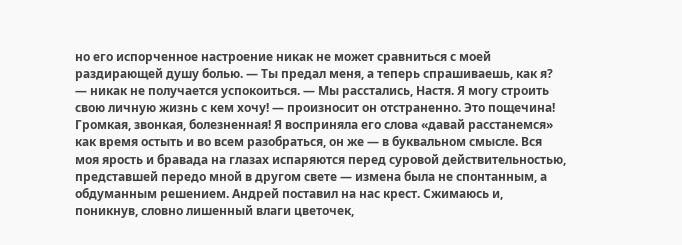но его испорченное настроение никак не может сравниться с моей раздирающей душу болью. — Ты предал меня, а теперь спрашиваешь, как я? — никак не получается успокоиться. — Мы расстались, Настя. Я могу строить свою личную жизнь с кем хочу! — произносит он отстраненно. Это пощечина! Громкая, звонкая, болезненная! Я восприняла его слова «давай расстанемся» как время остыть и во всем разобраться, он же — в буквальном смысле. Вся моя ярость и бравада на глазах испаряются перед суровой действительностью, представшей передо мной в другом свете — измена была не спонтанным, а обдуманным решением. Андрей поставил на нас крест. Сжимаюсь и, поникнув, словно лишенный влаги цветочек,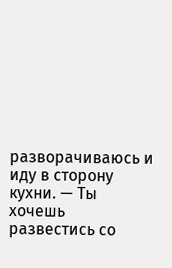разворачиваюсь и иду в сторону кухни. — Ты хочешь развестись со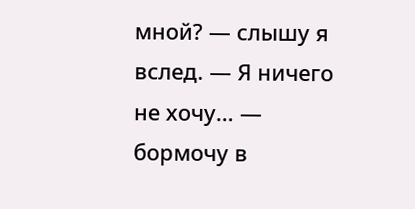мной? — слышу я вслед. — Я ничего не хочу… — бормочу в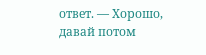ответ. — Хорошо, давай потом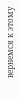вернемся к этому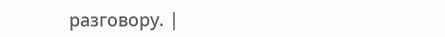разговору. |